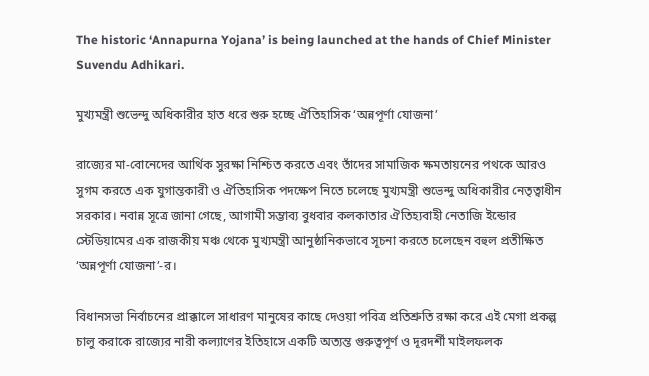The historic ‘Annapurna Yojana’ is being launched at the hands of Chief Minister Suvendu Adhikari.

মুখ্যমন্ত্রী শুভেন্দু অধিকারীর হাত ধরে শুরু হচ্ছে ঐতিহাসিক ‘অন্নপূর্ণা যোজনা’

রাজ্যের মা-বোনেদের আর্থিক সুরক্ষা নিশ্চিত করতে এবং তাঁদের সামাজিক ক্ষমতায়নের পথকে আরও সুগম করতে এক যুগান্তকারী ও ঐতিহাসিক পদক্ষেপ নিতে চলেছে মুখ্যমন্ত্রী শুভেন্দু অধিকারীর নেতৃত্বাধীন সরকার। নবান্ন সূত্রে জানা গেছে, আগামী সম্ভাব্য বুধবার কলকাতার ঐতিহ্যবাহী নেতাজি ইন্ডোর স্টেডিয়ামের এক রাজকীয় মঞ্চ থেকে মুখ্যমন্ত্রী আনুষ্ঠানিকভাবে সূচনা করতে চলেছেন বহুল প্রতীক্ষিত ‘অন্নপূর্ণা যোজনা’-র।

বিধানসভা নির্বাচনের প্রাক্কালে সাধারণ মানুষের কাছে দেওয়া পবিত্র প্রতিশ্রুতি রক্ষা করে এই মেগা প্রকল্প চালু করাকে রাজ্যের নারী কল্যাণের ইতিহাসে একটি অত্যন্ত গুরুত্বপূর্ণ ও দূরদর্শী মাইলফলক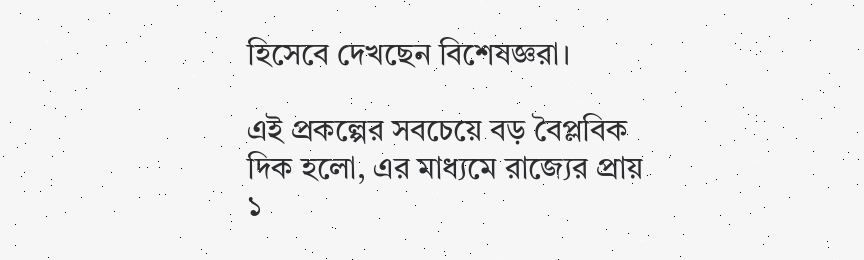হিসেবে দেখছেন বিশেষজ্ঞরা।

এই প্রকল্পের সবচেয়ে বড় বৈপ্লবিক দিক হলো, এর মাধ্যমে রাজ্যের প্রায় ১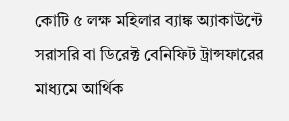কোটি ৫ লক্ষ মহিলার ব্যাঙ্ক অ্যাকাউন্টে সরাসরি বা ডিরেক্ট বেনিফিট ট্রান্সফারের মাধ্যমে আর্থিক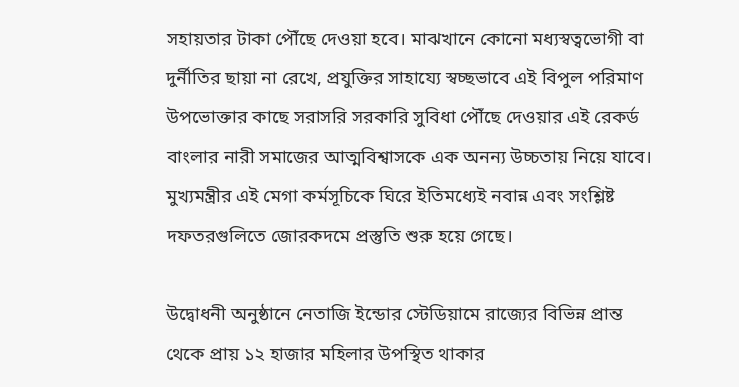সহায়তার টাকা পৌঁছে দেওয়া হবে। মাঝখানে কোনো মধ্যস্বত্বভোগী বা দুর্নীতির ছায়া না রেখে, প্রযুক্তির সাহায্যে স্বচ্ছভাবে এই বিপুল পরিমাণ উপভোক্তার কাছে সরাসরি সরকারি সুবিধা পৌঁছে দেওয়ার এই রেকর্ড বাংলার নারী সমাজের আত্মবিশ্বাসকে এক অনন্য উচ্চতায় নিয়ে যাবে। মুখ্যমন্ত্রীর এই মেগা কর্মসূচিকে ঘিরে ইতিমধ্যেই নবান্ন এবং সংশ্লিষ্ট দফতরগুলিতে জোরকদমে প্রস্তুতি শুরু হয়ে গেছে।

উদ্বোধনী অনুষ্ঠানে নেতাজি ইন্ডোর স্টেডিয়ামে রাজ্যের বিভিন্ন প্রান্ত থেকে প্রায় ১২ হাজার মহিলার উপস্থিত থাকার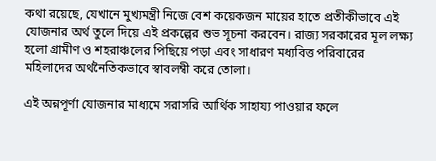কথা রয়েছে, যেখানে মুখ্যমন্ত্রী নিজে বেশ কয়েকজন মায়ের হাতে প্রতীকীভাবে এই যোজনার অর্থ তুলে দিয়ে এই প্রকল্পের শুভ সূচনা করবেন। রাজ্য সরকারের মূল লক্ষ্য হলো গ্রামীণ ও শহরাঞ্চলের পিছিয়ে পড়া এবং সাধারণ মধ্যবিত্ত পরিবারের মহিলাদের অর্থনৈতিকভাবে স্বাবলম্বী করে তোলা।

এই অন্নপূর্ণা যোজনার মাধ্যমে সরাসরি আর্থিক সাহায্য পাওয়ার ফলে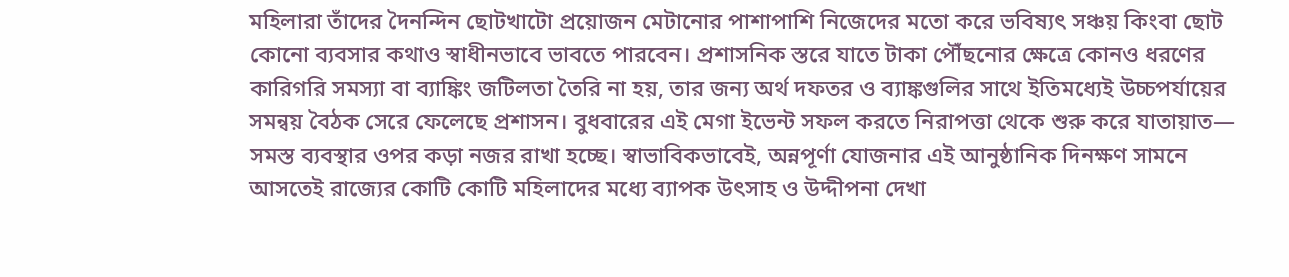মহিলারা তাঁদের দৈনন্দিন ছোটখাটো প্রয়োজন মেটানোর পাশাপাশি নিজেদের মতো করে ভবিষ্যৎ সঞ্চয় কিংবা ছোট কোনো ব্যবসার কথাও স্বাধীনভাবে ভাবতে পারবেন। প্রশাসনিক স্তরে যাতে টাকা পৌঁছনোর ক্ষেত্রে কোনও ধরণের কারিগরি সমস্যা বা ব্যাঙ্কিং জটিলতা তৈরি না হয়, তার জন্য অর্থ দফতর ও ব্যাঙ্কগুলির সাথে ইতিমধ্যেই উচ্চপর্যায়ের সমন্বয় বৈঠক সেরে ফেলেছে প্রশাসন। বুধবারের এই মেগা ইভেন্ট সফল করতে নিরাপত্তা থেকে শুরু করে যাতায়াত— সমস্ত ব্যবস্থার ওপর কড়া নজর রাখা হচ্ছে। স্বাভাবিকভাবেই, অন্নপূর্ণা যোজনার এই আনুষ্ঠানিক দিনক্ষণ সামনে আসতেই রাজ্যের কোটি কোটি মহিলাদের মধ্যে ব্যাপক উৎসাহ ও উদ্দীপনা দেখা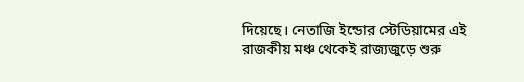দিয়েছে। নেতাজি ইন্ডোর স্টেডিয়ামের এই রাজকীয় মঞ্চ থেকেই রাজ্যজুড়ে শুরু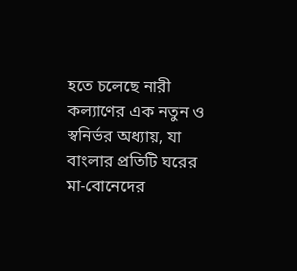হতে চলেছে নারী কল্যাণের এক নতুন ও স্বনির্ভর অধ্যায়, যা বাংলার প্রতিটি ঘরের মা-বোনেদের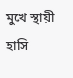মুখে স্থায়ী হাসি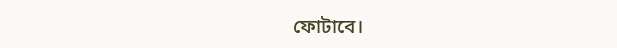ফোটাবে।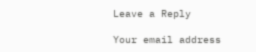Leave a Reply

Your email address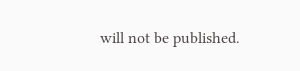will not be published.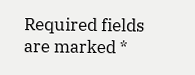Required fields are marked *